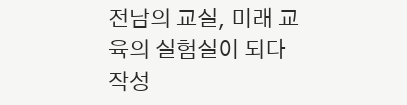전남의 교실, 미래 교육의 실험실이 되다
작성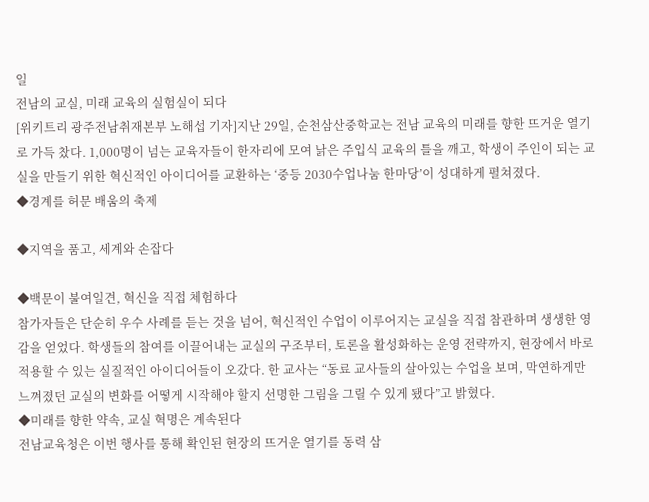일
전남의 교실, 미래 교육의 실험실이 되다
[위키트리 광주전남취재본부 노해섭 기자]지난 29일, 순천삼산중학교는 전남 교육의 미래를 향한 뜨거운 열기로 가득 찼다. 1,000명이 넘는 교육자들이 한자리에 모여 낡은 주입식 교육의 틀을 깨고, 학생이 주인이 되는 교실을 만들기 위한 혁신적인 아이디어를 교환하는 ‘중등 2030수업나눔 한마당’이 성대하게 펼쳐졌다.
◆경계를 허문 배움의 축제

◆지역을 품고, 세계와 손잡다

◆백문이 불여일견, 혁신을 직접 체험하다
참가자들은 단순히 우수 사례를 듣는 것을 넘어, 혁신적인 수업이 이루어지는 교실을 직접 참관하며 생생한 영감을 얻었다. 학생들의 참여를 이끌어내는 교실의 구조부터, 토론을 활성화하는 운영 전략까지, 현장에서 바로 적용할 수 있는 실질적인 아이디어들이 오갔다. 한 교사는 “동료 교사들의 살아있는 수업을 보며, 막연하게만 느껴졌던 교실의 변화를 어떻게 시작해야 할지 선명한 그림을 그릴 수 있게 됐다”고 밝혔다.
◆미래를 향한 약속, 교실 혁명은 계속된다
전남교육청은 이번 행사를 통해 확인된 현장의 뜨거운 열기를 동력 삼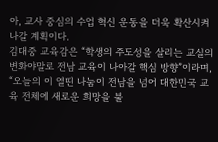아, 교사 중심의 수업 혁신 운동을 더욱 확산시켜 나갈 계획이다.
김대중 교육감은 “학생의 주도성을 살리는 교실의 변화야말로 전남 교육이 나아갈 핵심 방향”이라며, “오늘의 이 열띤 나눔이 전남을 넘어 대한민국 교육 전체에 새로운 희망을 불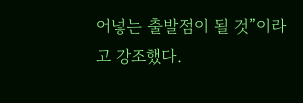어넣는 출발점이 될 것”이라고 강조했다.